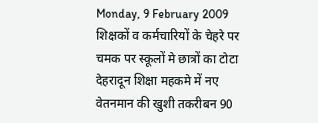Monday, 9 February 2009
शिक्षकों व कर्मचारियों के चेहरे पर चमक पर स्कूलों मे छात्रों का टोटा
देहरादून शिक्षा महकमे में नए वेतनमान की खुशी तकरीबन 90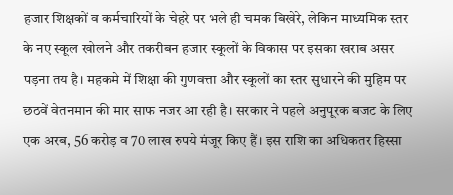हजार शिक्षकों व कर्मचारियों के चेहरे पर भले ही चमक बिखेरे, लेकिन माध्यमिक स्तर के नए स्कूल खोलने और तकरीबन हजार स्कूलों के विकास पर इसका खराब असर पड़ना तय है। महकमे में शिक्षा की गुणवत्ता और स्कूलों का स्तर सुधारने की मुहिम पर छठवें वेतनमान की मार साफ नजर आ रही है। सरकार ने पहले अनुपूरक बजट के लिए एक अरब, 56 करोड़ व 70 लाख रुपये मंजूर किए हैं। इस राशि का अधिकतर हिस्सा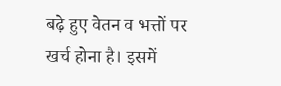बढ़े हुए वेतन व भत्तों पर खर्च होना है। इसमें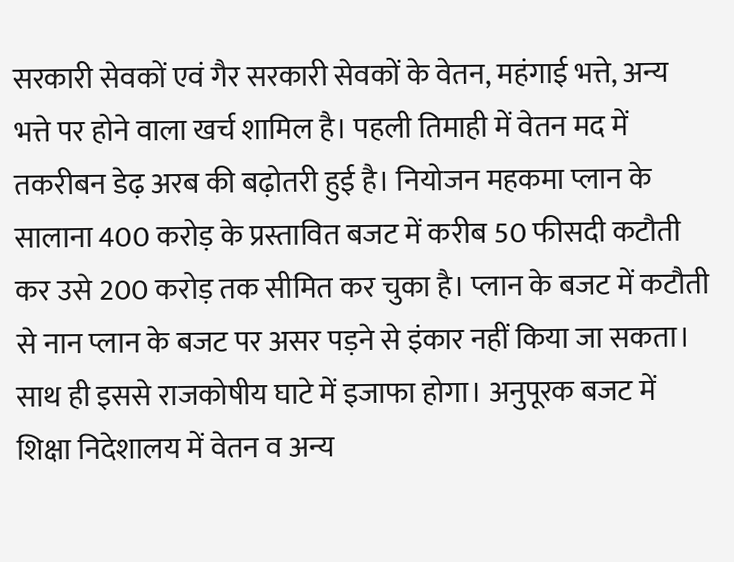सरकारी सेवकों एवं गैर सरकारी सेवकों के वेतन, महंगाई भत्ते, अन्य भत्ते पर होने वाला खर्च शामिल है। पहली तिमाही में वेतन मद में तकरीबन डेढ़ अरब की बढ़ोतरी हुई है। नियोजन महकमा प्लान के सालाना 400 करोड़ के प्रस्तावित बजट में करीब 50 फीसदी कटौती कर उसे 200 करोड़ तक सीमित कर चुका है। प्लान के बजट में कटौती से नान प्लान के बजट पर असर पड़ने से इंकार नहीं किया जा सकता। साथ ही इससे राजकोषीय घाटे में इजाफा होगा। अनुपूरक बजट में शिक्षा निदेशालय में वेतन व अन्य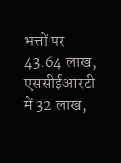भत्तों पर 43.64 लाख, एससीईआरटी में 32 लाख,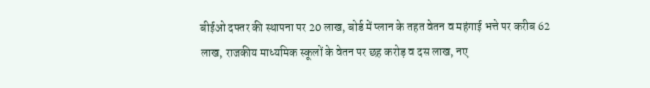बीईओ दफ्तर की स्थापना पर 20 लाख, बोर्ड में प्लान के तहत वेतन व महंगाई भत्ते पर करीब 62 लाख, राजकीय माध्यमिक स्कूलों के वेतन पर छह करोड़ व दस लाख, नए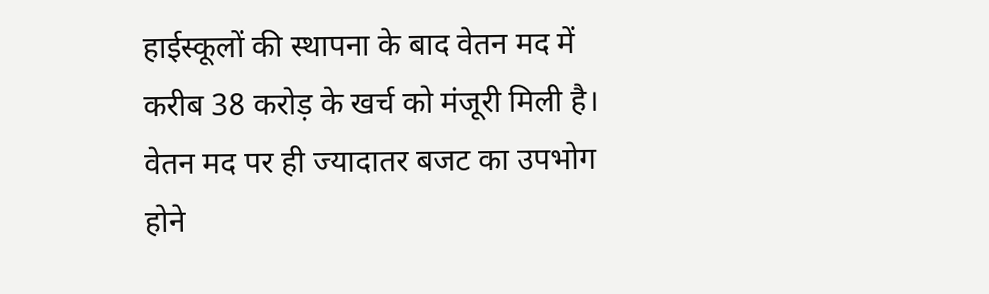हाईस्कूलों की स्थापना के बाद वेतन मद में करीब 38 करोड़ के खर्च को मंजूरी मिली है। वेतन मद पर ही ज्यादातर बजट का उपभोग होने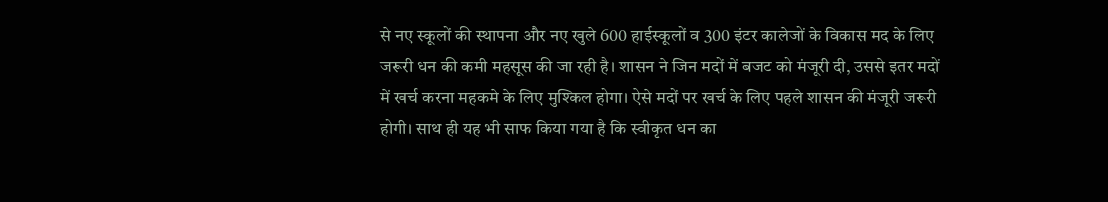से नए स्कूलों की स्थापना और नए खुले 600 हाईस्कूलों व 300 इंटर कालेजों के विकास मद के लिए जरूरी धन की कमी महसूस की जा रही है। शासन ने जिन मदों में बजट को मंजूरी दी, उससे इतर मदों में खर्च करना महकमे के लिए मुश्किल होगा। ऐसे मदों पर खर्च के लिए पहले शासन की मंजूरी जरूरी होगी। साथ ही यह भी साफ किया गया है कि स्वीकृत धन का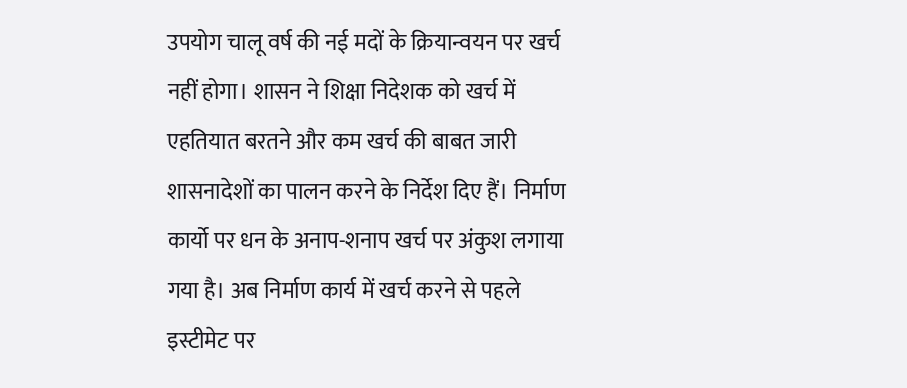उपयोग चालू वर्ष की नई मदों के क्रियान्वयन पर खर्च नहीं होगा। शासन ने शिक्षा निदेशक को खर्च में एहतियात बरतने और कम खर्च की बाबत जारी शासनादेशों का पालन करने के निर्देश दिए हैं। निर्माण कार्यो पर धन के अनाप-शनाप खर्च पर अंकुश लगाया गया है। अब निर्माण कार्य में खर्च करने से पहले इस्टीमेट पर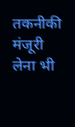तकनीकी मंजूरी लेना भी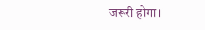जरूरी होगा।